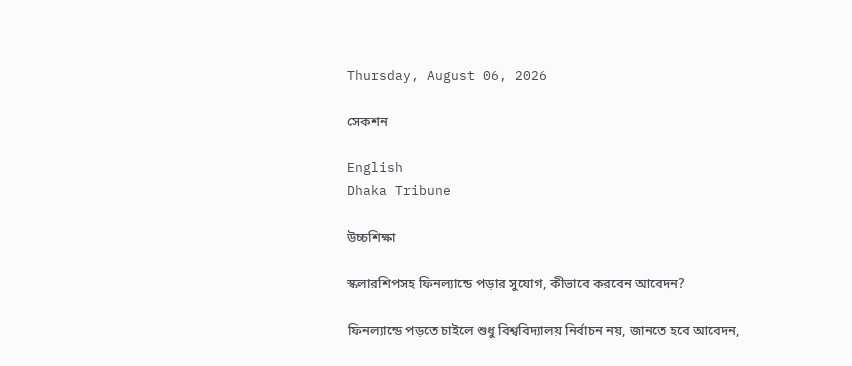Thursday, August 06, 2026

সেকশন

English
Dhaka Tribune

উচ্চশিক্ষা

স্কলারশিপসহ ফিনল্যান্ডে পড়ার সুযোগ, কীভাবে করবেন আবেদন?

ফিনল্যান্ডে পড়তে চাইলে শুধু বিশ্ববিদ্যালয় নির্বাচন নয়, জানতে হবে আবেদন,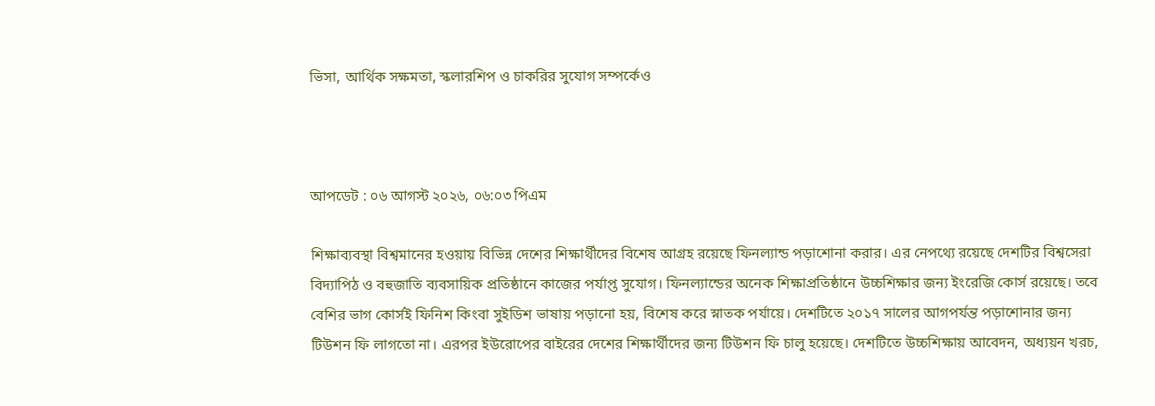ভিসা, আর্থিক সক্ষমতা, স্কলারশিপ ও চাকরির সুযোগ সম্পর্কেও



আপডেট : ০৬ আগস্ট ২০২৬, ০৬:০৩ পিএম

শিক্ষাব্যবস্থা বিশ্বমানের হওয়ায় বিভিন্ন দেশের শিক্ষার্থীদের বিশেষ আগ্রহ রয়েছে ফিনল্যান্ড পড়াশোনা করার। এর নেপথ্যে রয়েছে দেশটির বিশ্বসেরা বিদ্যাপিঠ ও বহুজাতি ব্যবসায়িক প্রতিষ্ঠানে কাজের পর্যাপ্ত সুযোগ। ফিনল্যান্ডের অনেক শিক্ষাপ্রতিষ্ঠানে উচ্চশিক্ষার জন্য ইংরেজি কোর্স রয়েছে। তবে বেশির ভাগ কোর্সই ফিনিশ কিংবা সুইডিশ ভাষায় পড়ানো হয়, বিশেষ করে স্নাতক পর্যায়ে। দেশটিতে ২০১৭ সালের আগপর্যন্ত পড়াশোনার জন্য টিউশন ফি লাগতো না। এরপর ইউরোপের বাইরের দেশের শিক্ষার্থীদের জন্য টিউশন ফি চালু হয়েছে। দেশটিতে উচ্চশিক্ষায় আবেদন, অধ্যয়ন খরচ,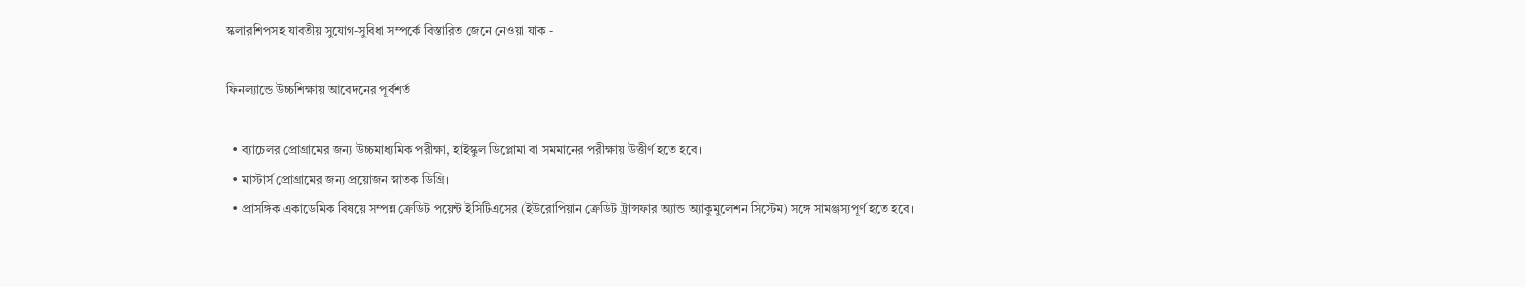স্কলারশিপসহ যাবতীয় সুযোগ-সুবিধা সম্পর্কে বিস্তারিত জেনে নেওয়া যাক -

ফিনল্যান্ডে উচ্চশিক্ষায় আবেদনের পূর্বশর্ত

  • ব্যাচেলর প্রোগ্রামের জন্য উচ্চমাধ্যমিক পরীক্ষা, হাইস্কুল ডিপ্লোমা বা সমমানের পরীক্ষায় উত্তীর্ণ হতে হবে।
  • মাস্টার্স প্রোগ্রামের জন্য প্রয়োজন স্নাতক ডিগ্রি।
  • প্রাসঙ্গিক একাডেমিক বিষয়ে সম্পন্ন ক্রেডিট পয়েন্ট ইসিটিএসের (ইউরোপিয়ান ক্রেডিট ট্রান্সফার অ্যান্ড অ্যাকুমুলেশন সিস্টেম) সঙ্গে সামঞ্জস্যপূর্ণ হতে হবে।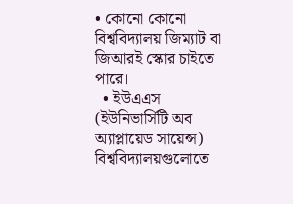• কোনো কোনো বিশ্ববিদ্যালয় জিম্যাট বা জিআরই স্কোর চাইতে পারে।
  • ইউএএস (ইউনিভার্সিটি অব অ্যাপ্লায়েড সায়েন্স) বিশ্ববিদ্যালয়গুলোতে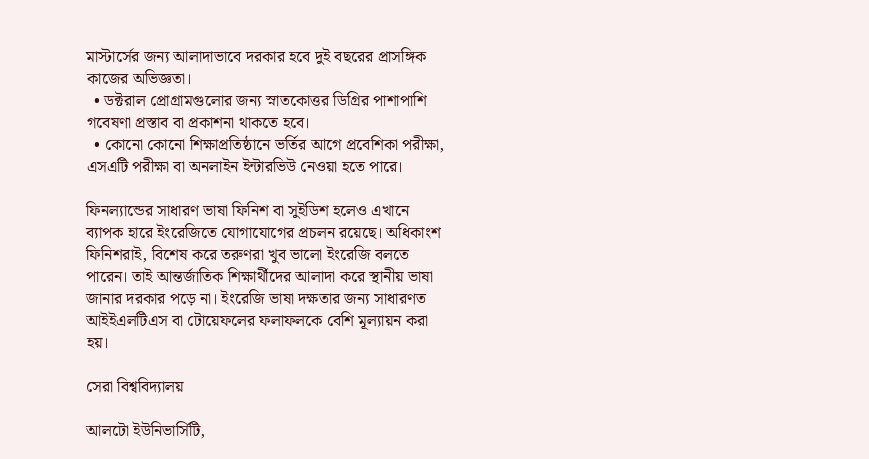মাস্টার্সের জন্য আলাদাভাবে দরকার হবে দুই বছরের প্রাসঙ্গিক কাজের অভিজ্ঞতা।
  • ডক্টরাল প্রোগ্রামগুলোর জন্য স্নাতকোত্তর ডিগ্রির পাশাপাশি গবেষণা প্রস্তাব বা প্রকাশনা থাকতে হবে।
  • কোনো কোনো শিক্ষাপ্রতিষ্ঠানে ভর্তির আগে প্রবেশিকা পরীক্ষা, এসএটি পরীক্ষা বা অনলাইন ইন্টারভিউ নেওয়া হতে পারে।

ফিনল্যান্ডের সাধারণ ভাষা ফিনিশ বা সুইডিশ হলেও এখানে ব্যাপক হারে ইংরেজিতে যোগাযোগের প্রচলন রয়েছে। অধিকাংশ ফিনিশরাই, বিশেষ করে তরুণরা খুব ভালো ইংরেজি বলতে পারেন। তাই আন্তর্জাতিক শিক্ষার্থীদের আলাদা করে স্থানীয় ভাষা জানার দরকার পড়ে না। ইংরেজি ভাষা দক্ষতার জন্য সাধারণত আইইএলটিএস বা টোয়েফলের ফলাফলকে বেশি মূল্যায়ন করা হয়।

সেরা বিশ্ববিদ্যালয়

আলটো ইউনিভার্সিটি,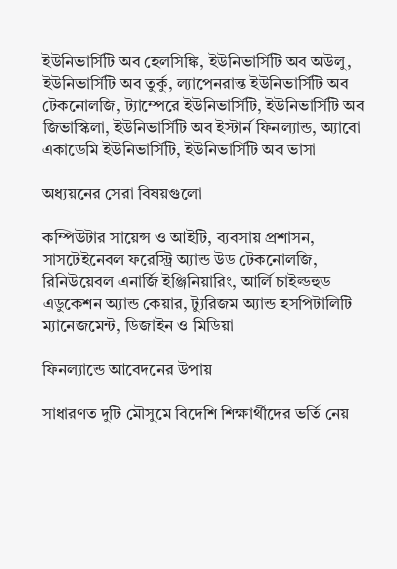ইউনিভার্সিটি অব হেলসিঙ্কি, ইউনিভার্সিটি অব অউলু, ইউনিভার্সিটি অব তুর্কু, ল্যাপেনরান্ত ইউনিভার্সিটি অব টেকনোলজি, ট্যাম্পেরে ইউনিভার্সিটি, ইউনিভার্সিটি অব জিভাস্কিলা, ইউনিভার্সিটি অব ইস্টার্ন ফিনল্যান্ড, অ্যাবো একাডেমি ইউনিভার্সিটি, ইউনিভার্সিটি অব ভাসা

অধ্যয়নের সেরা বিষয়গুলো

কম্পিউটার সায়েন্স ও আইটি, ব্যবসায় প্রশাসন, সাসটেইনেবল ফরেস্ট্রি অ্যান্ড উড টেকনোলজি, রিনিউয়েবল এনার্জি ইঞ্জিনিয়ারিং, আর্লি চাইল্ডহুড এডুকেশন অ্যান্ড কেয়ার, ট্যুরিজম অ্যান্ড হসপিটালিটি ম্যানেজমেন্ট, ডিজাইন ও মিডিয়া

ফিনল্যান্ডে আবেদনের উপায়

সাধারণত দুটি মৌসুমে বিদেশি শিক্ষার্থীদের ভর্তি নেয়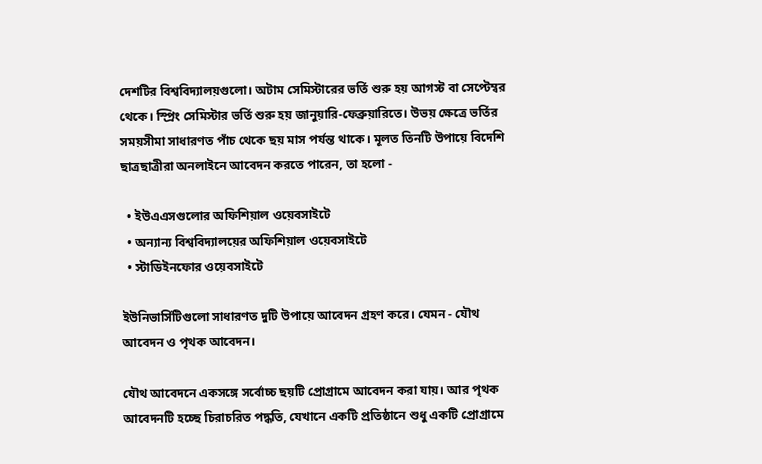দেশটির বিশ্ববিদ্যালয়গুলো। অটাম সেমিস্টারের ভর্তি শুরু হয় আগস্ট বা সেপ্টেম্বর থেকে। স্প্রিং সেমিস্টার ভর্তি শুরু হয় জানুয়ারি-ফেব্রুয়ারিতে। উভয় ক্ষেত্রে ভর্তির সময়সীমা সাধারণত পাঁচ থেকে ছয় মাস পর্যন্ত থাকে। মূলত তিনটি উপায়ে বিদেশি ছাত্রছাত্রীরা অনলাইনে আবেদন করতে পারেন, তা হলো -

  • ইউএএসগুলোর অফিশিয়াল ওয়েবসাইটে
  • অন্যান্য বিশ্ববিদ্যালয়ের অফিশিয়াল ওয়েবসাইটে
  • স্টাডিইনফোর ওয়েবসাইটে

ইউনিভার্সিটিগুলো সাধারণত দুটি উপায়ে আবেদন গ্রহণ করে। যেমন - যৌথ আবেদন ও পৃথক আবেদন।

যৌথ আবেদনে একসঙ্গে সর্বোচ্চ ছয়টি প্রোগ্রামে আবেদন করা যায়। আর পৃথক আবেদনটি হচ্ছে চিরাচরিত পদ্ধতি, যেখানে একটি প্রতিষ্ঠানে শুধু একটি প্রোগ্রামে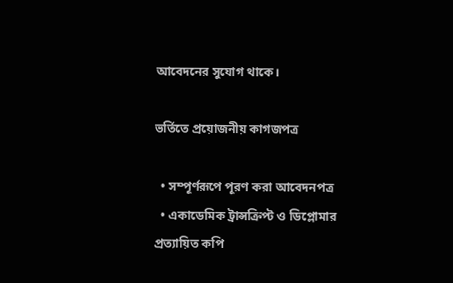আবেদনের সুযোগ থাকে।

ভর্তিতে প্রয়োজনীয় কাগজপত্র

  • সম্পূর্ণরূপে পূরণ করা আবেদনপত্র
  • একাডেমিক ট্রান্সক্রিপ্ট ও ডিপ্লোমার প্রত্যায়িত কপি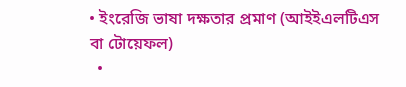• ইংরেজি ভাষা দক্ষতার প্রমাণ (আইইএলটিএস বা টোয়েফল)
  •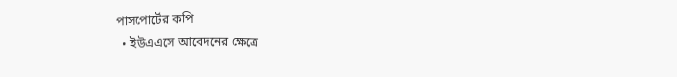পাসপোর্টের কপি
  • ইউএএসে আবেদনের ক্ষেত্রে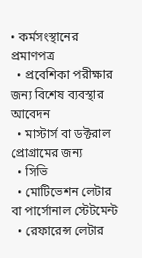• কর্মসংস্থানের প্রমাণপত্র
  • প্রবেশিকা পরীক্ষার জন্য বিশেষ ব্যবস্থার আবেদন
  • মাস্টার্স বা ডক্টরাল প্রোগ্রামের জন্য
  • সিভি
  • মোটিভেশন লেটার বা পার্সোনাল স্টেটমেন্ট
  • রেফারেন্স লেটার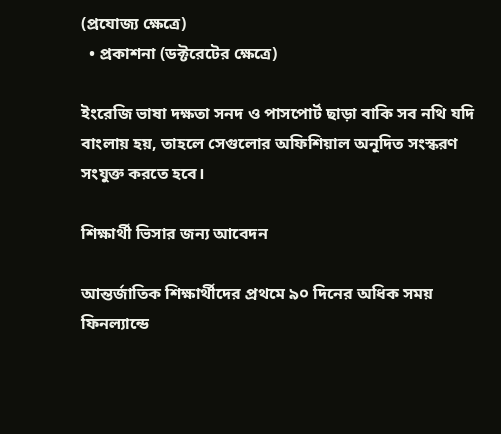(প্রযোজ্য ক্ষেত্রে)
  • প্রকাশনা (ডক্টরেটের ক্ষেত্রে)

ইংরেজি ভাষা দক্ষতা সনদ ও পাসপোর্ট ছাড়া বাকি সব নথি যদি বাংলায় হয়, তাহলে সেগুলোর অফিশিয়াল অনূদিত সংস্করণ সংযুক্ত করতে হবে।

শিক্ষার্থী ভিসার জন্য আবেদন

আন্তর্জাতিক শিক্ষার্থীদের প্রথমে ৯০ দিনের অধিক সময় ফিনল্যান্ডে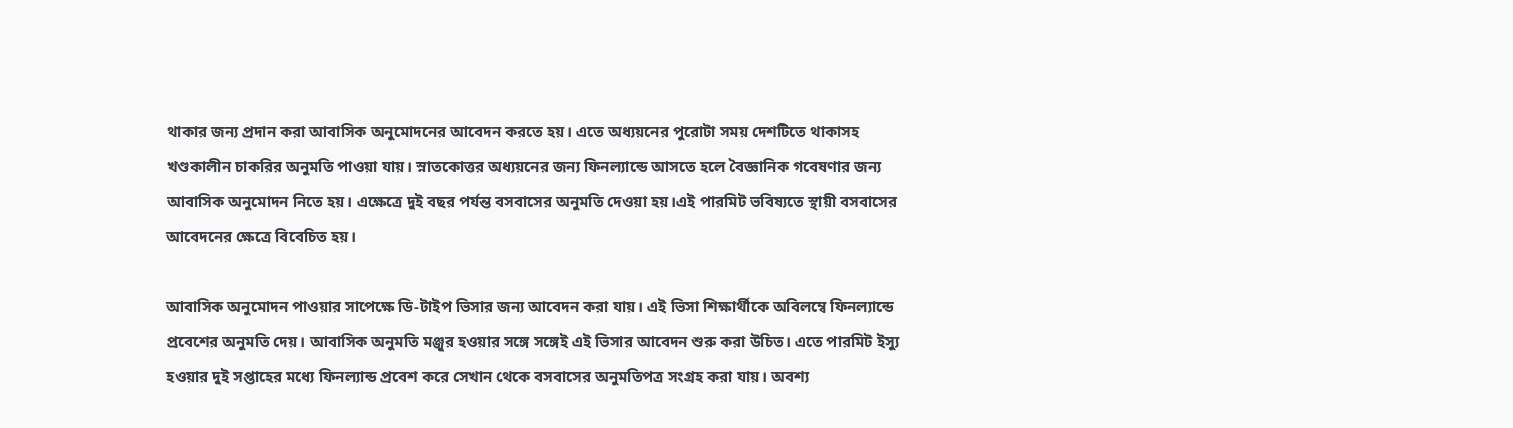থাকার জন্য প্রদান করা আবাসিক অনুমোদনের আবেদন করতে হয়। এতে অধ্যয়নের পুরোটা সময় দেশটিতে থাকাসহ খণ্ডকালীন চাকরির অনুমতি পাওয়া যায়। স্নাতকোত্তর অধ্যয়নের জন্য ফিনল্যান্ডে আসতে হলে বৈজ্ঞানিক গবেষণার জন্য আবাসিক অনুমোদন নিতে হয়। এক্ষেত্রে দুই বছর পর্যন্ত বসবাসের অনুমতি দেওয়া হয়।এই পারমিট ভবিষ্যতে স্থায়ী বসবাসের আবেদনের ক্ষেত্রে বিবেচিত হয়।

আবাসিক অনুমোদন পাওয়ার সাপেক্ষে ডি-টাইপ ভিসার জন্য আবেদন করা যায়। এই ভিসা শিক্ষার্থীকে অবিলম্বে ফিনল্যান্ডে প্রবেশের অনুমতি দেয়। আবাসিক অনুমতি মঞ্জুর হওয়ার সঙ্গে সঙ্গেই এই ভিসার আবেদন শুরু করা উচিত। এতে পারমিট ইস্যু হওয়ার দুই সপ্তাহের মধ্যে ফিনল্যান্ড প্রবেশ করে সেখান থেকে বসবাসের অনুমতিপত্র সংগ্রহ করা যায়। অবশ্য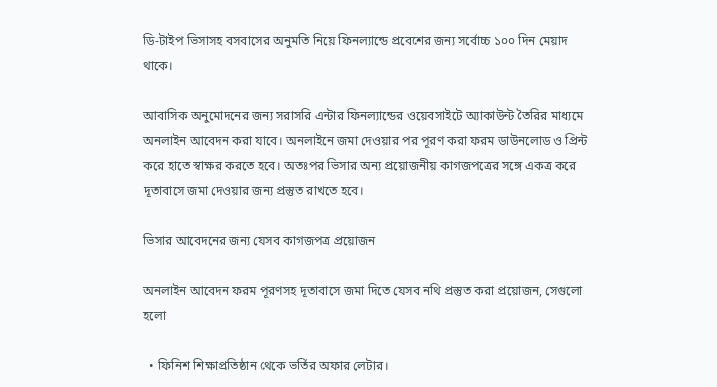ডি-টাইপ ভিসাসহ বসবাসের অনুমতি নিয়ে ফিনল্যান্ডে প্রবেশের জন্য সর্বোচ্চ ১০০ দিন মেয়াদ থাকে।

আবাসিক অনুমোদনের জন্য সরাসরি এন্টার ফিনল্যান্ডের ওয়েবসাইটে অ্যাকাউন্ট তৈরির মাধ্যমে অনলাইন আবেদন করা যাবে। অনলাইনে জমা দেওয়ার পর পূরণ করা ফরম ডাউনলোড ও প্রিন্ট করে হাতে স্বাক্ষর করতে হবে। অতঃপর ভিসার অন্য প্রয়োজনীয় কাগজপত্রের সঙ্গে একত্র করে দূতাবাসে জমা দেওয়ার জন্য প্রস্তুত রাখতে হবে।

ভিসার আবেদনের জন্য যেসব কাগজপত্র প্রয়োজন

অনলাইন আবেদন ফরম পূরণসহ দূতাবাসে জমা দিতে যেসব নথি প্রস্তুত করা প্রয়োজন, সেগুলো হলো

  • ফিনিশ শিক্ষাপ্রতিষ্ঠান থেকে ভর্তির অফার লেটার।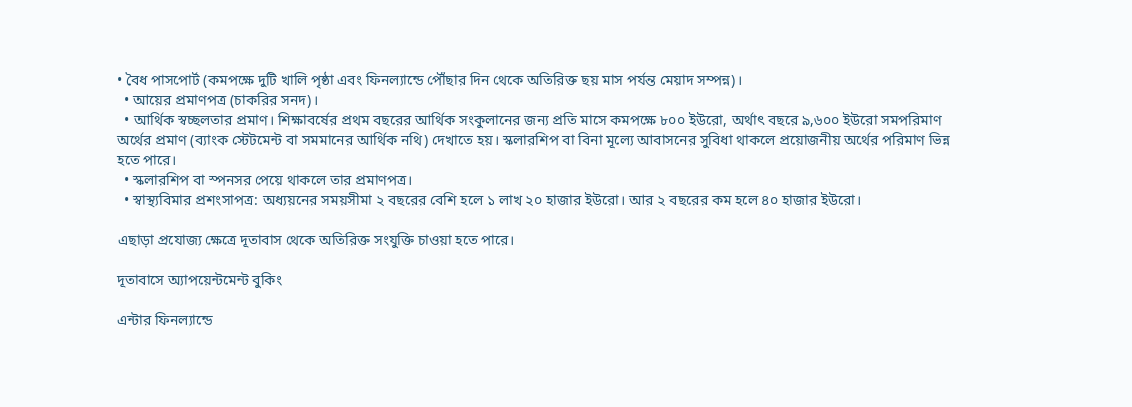• বৈধ পাসপোর্ট (কমপক্ষে দুটি খালি পৃষ্ঠা এবং ফিনল্যান্ডে পৌঁছার দিন থেকে অতিরিক্ত ছয় মাস পর্যন্ত মেয়াদ সম্পন্ন)।
  • আয়ের প্রমাণপত্র (চাকরির সনদ)।
  • আর্থিক স্বচ্ছলতার প্রমাণ। শিক্ষাবর্ষের প্রথম বছরের আর্থিক সংকুলানের জন্য প্রতি মাসে কমপক্ষে ৮০০ ইউরো, অর্থাৎ বছরে ৯,৬০০ ইউরো সমপরিমাণ অর্থের প্রমাণ (ব্যাংক স্টেটমেন্ট বা সমমানের আর্থিক নথি) দেখাতে হয়। স্কলারশিপ বা বিনা মূল্যে আবাসনের সুবিধা থাকলে প্রয়োজনীয় অর্থের পরিমাণ ভিন্ন হতে পারে।
  • স্কলারশিপ বা স্পনসর পেয়ে থাকলে তার প্রমাণপত্র।
  • স্বাস্থ্যবিমার প্রশংসাপত্র: অধ্যয়নের সময়সীমা ২ বছরের বেশি হলে ১ লাখ ২০ হাজার ইউরো। আর ২ বছরের কম হলে ৪০ হাজার ইউরো।

এছাড়া প্রযোজ্য ক্ষেত্রে দূতাবাস থেকে অতিরিক্ত সংযুক্তি চাওয়া হতে পারে।

দূতাবাসে অ্যাপয়েন্টমেন্ট বুকিং

এন্টার ফিনল্যান্ডে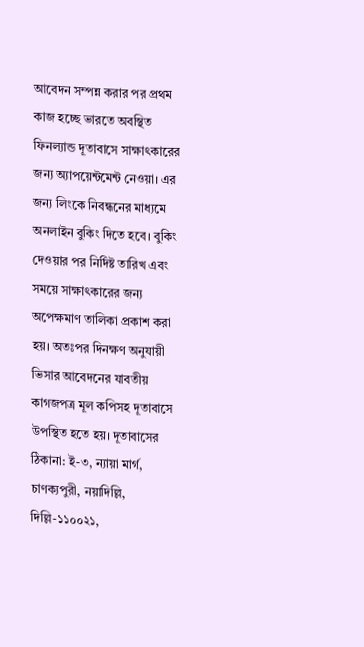আবেদন সম্পন্ন করার পর প্রথম কাজ হচ্ছে ভারতে অবস্থিত ফিনল্যান্ড দূতাবাসে সাক্ষাৎকারের জন্য অ্যাপয়েন্টমেন্ট নেওয়া। এর জন্য লিংকে নিবন্ধনের মাধ্যমে অনলাইন বুকিং দিতে হবে। বুকিং দেওয়ার পর নির্দিষ্ট তারিখ এবং সময়ে সাক্ষাৎকারের জন্য অপেক্ষমাণ তালিকা প্রকাশ করা হয়। অতঃপর দিনক্ষণ অনুযায়ী ভিসার আবেদনের যাবতীয় কাগজপত্র মূল কপিসহ দূতাবাসে উপস্থিত হতে হয়। দূতাবাসের ঠিকানা: ই-৩, ন্যায়া মার্গ, চাণক্যপুরী, নয়াদিল্লি, দিল্লি-১১০০২১,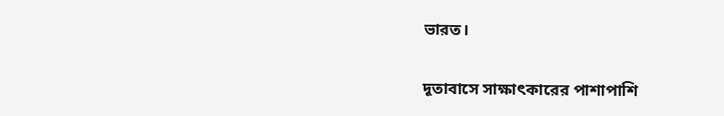ভারত।

দূতাবাসে সাক্ষাৎকারের পাশাপাশি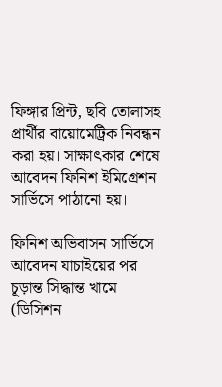ফিঙ্গার প্রিন্ট, ছবি তোলাসহ প্রার্থীর বায়োমেট্রিক নিবন্ধন করা হয়। সাক্ষাৎকার শেষে আবেদন ফিনিশ ইমিগ্রেশন সার্ভিসে পাঠানো হয়।

ফিনিশ অভিবাসন সার্ভিসে আবেদন যাচাইয়ের পর চূড়ান্ত সিদ্ধান্ত খামে (ডিসিশন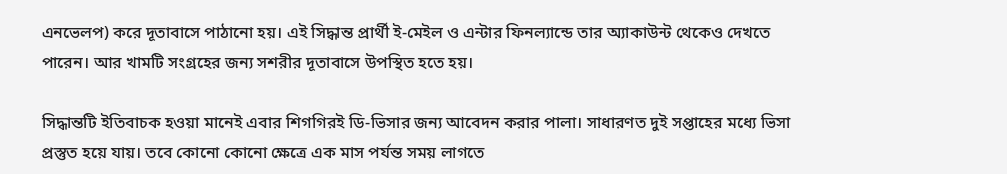এনভেলপ) করে দূতাবাসে পাঠানো হয়। এই সিদ্ধান্ত প্রার্থী ই-মেইল ও এন্টার ফিনল্যান্ডে তার অ্যাকাউন্ট থেকেও দেখতে পারেন। আর খামটি সংগ্রহের জন্য সশরীর দূতাবাসে উপস্থিত হতে হয়।

সিদ্ধান্তটি ইতিবাচক হওয়া মানেই এবার শিগগিরই ডি-ভিসার জন্য আবেদন করার পালা। সাধারণত দুই সপ্তাহের মধ্যে ভিসা প্রস্তুত হয়ে যায়। তবে কোনো কোনো ক্ষেত্রে এক মাস পর্যন্ত সময় লাগতে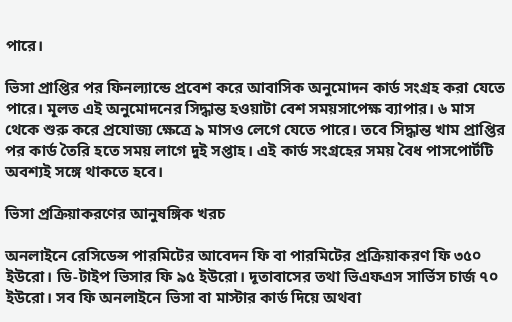পারে।

ভিসা প্রাপ্তির পর ফিনল্যান্ডে প্রবেশ করে আবাসিক অনুমোদন কার্ড সংগ্রহ করা যেতে পারে। মূলত এই অনুমোদনের সিদ্ধান্ত হওয়াটা বেশ সময়সাপেক্ষ ব্যাপার। ৬ মাস থেকে শুরু করে প্রযোজ্য ক্ষেত্রে ৯ মাসও লেগে যেতে পারে। তবে সিদ্ধান্ত খাম প্রাপ্তির পর কার্ড তৈরি হতে সময় লাগে দুই সপ্তাহ। এই কার্ড সংগ্রহের সময় বৈধ পাসপোর্টটি অবশ্যই সঙ্গে থাকতে হবে।

ভিসা প্রক্রিয়াকরণের আনুষঙ্গিক খরচ

অনলাইনে রেসিডেন্স পারমিটের আবেদন ফি বা পারমিটের প্রক্রিয়াকরণ ফি ৩৫০ ইউরো। ডি-টাইপ ভিসার ফি ৯৫ ইউরো। দূতাবাসের তথা ভিএফএস সার্ভিস চার্জ ৭০ ইউরো। সব ফি অনলাইনে ভিসা বা মাস্টার কার্ড দিয়ে অথবা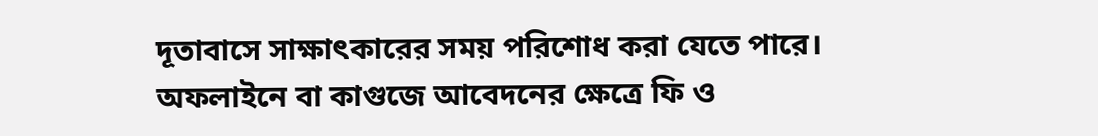দূতাবাসে সাক্ষাৎকারের সময় পরিশোধ করা যেতে পারে। অফলাইনে বা কাগুজে আবেদনের ক্ষেত্রে ফি ও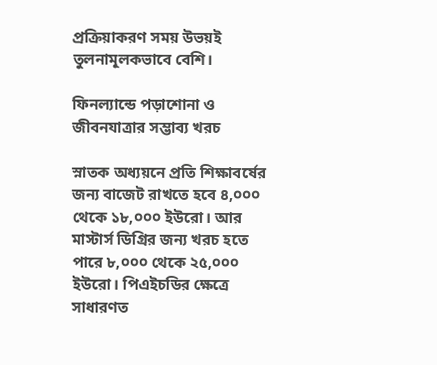প্রক্রিয়াকরণ সময় উভয়ই তুলনামূলকভাবে বেশি।

ফিনল্যান্ডে পড়াশোনা ও জীবনযাত্রার সম্ভাব্য খরচ

স্নাতক অধ্যয়নে প্রতি শিক্ষাবর্ষের জন্য বাজেট রাখতে হবে ৪,০০০ থেকে ১৮,০০০ ইউরো। আর মাস্টার্স ডিগ্রির জন্য খরচ হতে পারে ৮,০০০ থেকে ২৫,০০০ ইউরো। পিএইচডির ক্ষেত্রে সাধারণত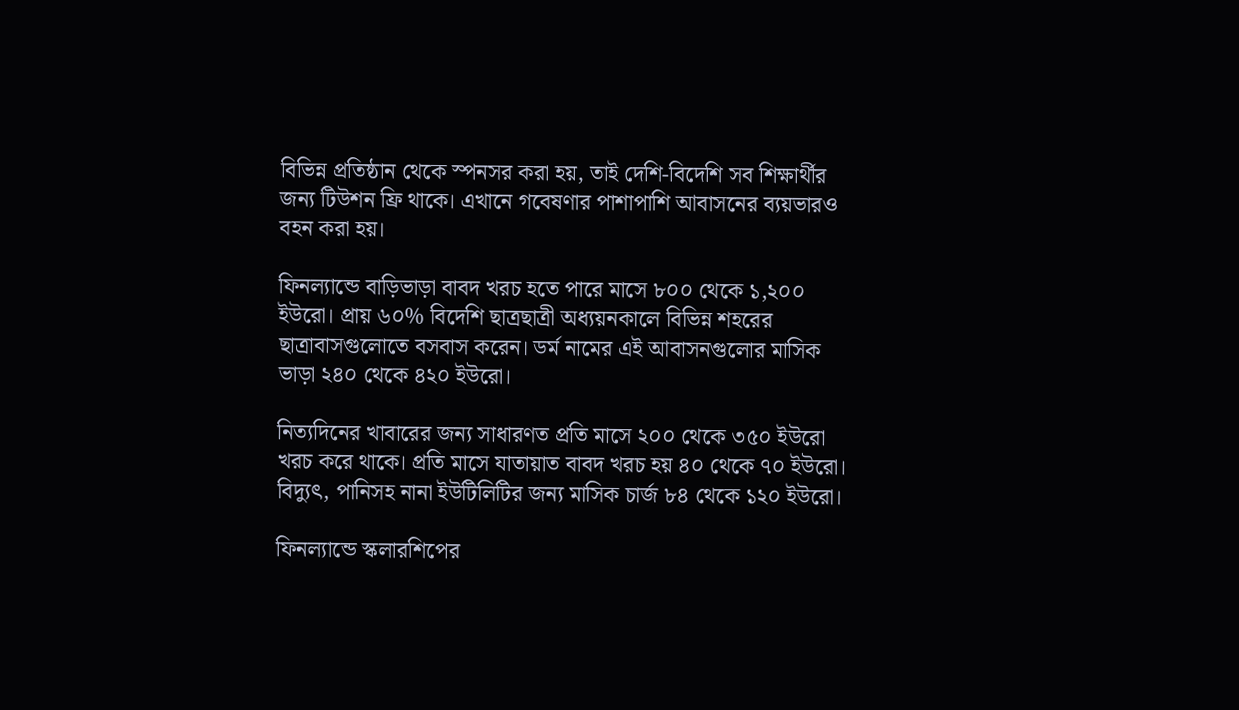বিভিন্ন প্রতিষ্ঠান থেকে স্পনসর করা হয়, তাই দেশি-বিদেশি সব শিক্ষার্থীর জন্য টিউশন ফ্রি থাকে। এখানে গবেষণার পাশাপাশি আবাসনের ব্যয়ভারও বহন করা হয়।

ফিনল্যান্ডে বাড়িভাড়া বাবদ খরচ হতে পারে মাসে ৮০০ থেকে ১,২০০ ইউরো। প্রায় ৬০% বিদেশি ছাত্রছাত্রী অধ্যয়নকালে বিভিন্ন শহরের ছাত্রাবাসগুলোতে বসবাস করেন। ডর্ম নামের এই আবাসনগুলোর মাসিক ভাড়া ২৪০ থেকে ৪২০ ইউরো।

নিত্যদিনের খাবারের জন্য সাধারণত প্রতি মাসে ২০০ থেকে ৩৫০ ইউরো খরচ করে থাকে। প্রতি মাসে যাতায়াত বাবদ খরচ হয় ৪০ থেকে ৭০ ইউরো। বিদ্যুৎ, পানিসহ নানা ইউটিলিটির জন্য মাসিক চার্জ ৮৪ থেকে ১২০ ইউরো।

ফিনল্যান্ডে স্কলারশিপের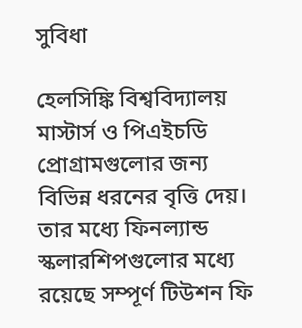সুবিধা

হেলসিঙ্কি বিশ্ববিদ্যালয় মাস্টার্স ও পিএইচডি প্রোগ্রামগুলোর জন্য বিভিন্ন ধরনের বৃত্তি দেয়। তার মধ্যে ফিনল্যান্ড স্কলারশিপগুলোর মধ্যে রয়েছে সম্পূর্ণ টিউশন ফি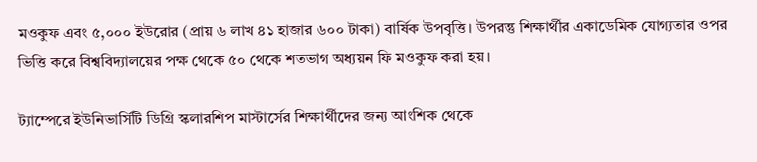মওকুফ এবং ৫,০০০ ইউরোর (প্রায় ৬ লাখ ৪১ হাজার ৬০০ টাকা) বার্ষিক উপবৃত্তি। উপরন্তু শিক্ষার্থীর একাডেমিক যোগ্যতার ওপর ভিত্তি করে বিশ্ববিদ্যালয়ের পক্ষ থেকে ৫০ থেকে শতভাগ অধ্যয়ন ফি মওকুফ করা হয়।

ট্যাম্পেরে ইউনিভার্সিটি ডিগ্রি স্কলারশিপ মাস্টার্সের শিক্ষার্থীদের জন্য আংশিক থেকে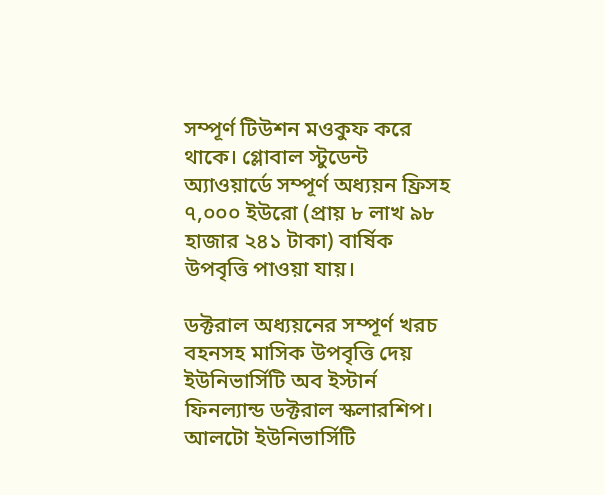সম্পূর্ণ টিউশন মওকুফ করে থাকে। গ্লোবাল স্টুডেন্ট অ্যাওয়ার্ডে সম্পূর্ণ অধ্যয়ন ফ্রিসহ ৭,০০০ ইউরো (প্রায় ৮ লাখ ৯৮ হাজার ২৪১ টাকা) বার্ষিক উপবৃত্তি পাওয়া যায়।

ডক্টরাল অধ্যয়নের সম্পূর্ণ খরচ বহনসহ মাসিক উপবৃত্তি দেয় ইউনিভার্সিটি অব ইস্টার্ন ফিনল্যান্ড ডক্টরাল স্কলারশিপ। আলটো ইউনিভার্সিটি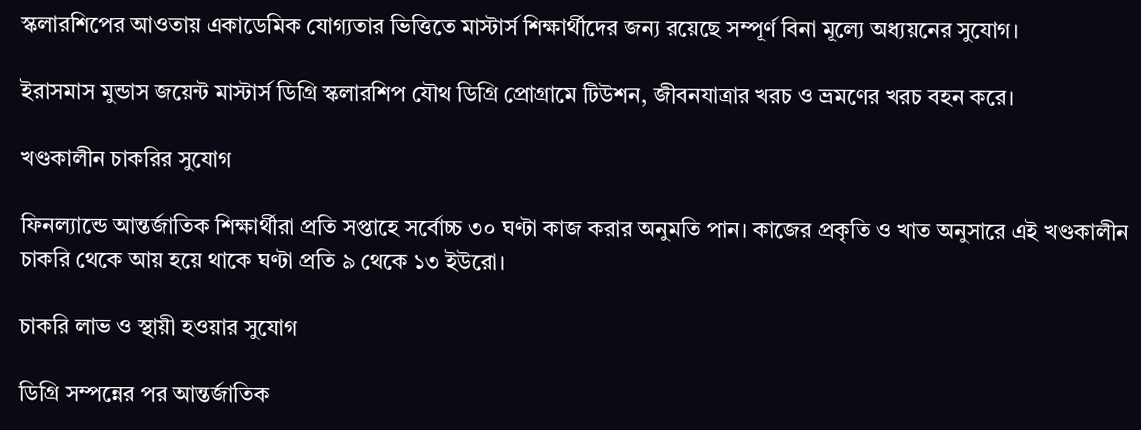স্কলারশিপের আওতায় একাডেমিক যোগ্যতার ভিত্তিতে মাস্টার্স শিক্ষার্থীদের জন্য রয়েছে সম্পূর্ণ বিনা মূল্যে অধ্যয়নের সুযোগ।

ইরাসমাস মুন্ডাস জয়েন্ট মাস্টার্স ডিগ্রি স্কলারশিপ যৌথ ডিগ্রি প্রোগ্রামে টিউশন, জীবনযাত্রার খরচ ও ভ্রমণের খরচ বহন করে।

খণ্ডকালীন চাকরির সুযোগ

ফিনল্যান্ডে আন্তর্জাতিক শিক্ষার্থীরা প্রতি সপ্তাহে সর্বোচ্চ ৩০ ঘণ্টা কাজ করার অনুমতি পান। কাজের প্রকৃতি ও খাত অনুসারে এই খণ্ডকালীন চাকরি থেকে আয় হয়ে থাকে ঘণ্টা প্রতি ৯ থেকে ১৩ ইউরো।

চাকরি লাভ ও স্থায়ী হওয়ার সুযোগ

ডিগ্রি সম্পন্নের পর আন্তর্জাতিক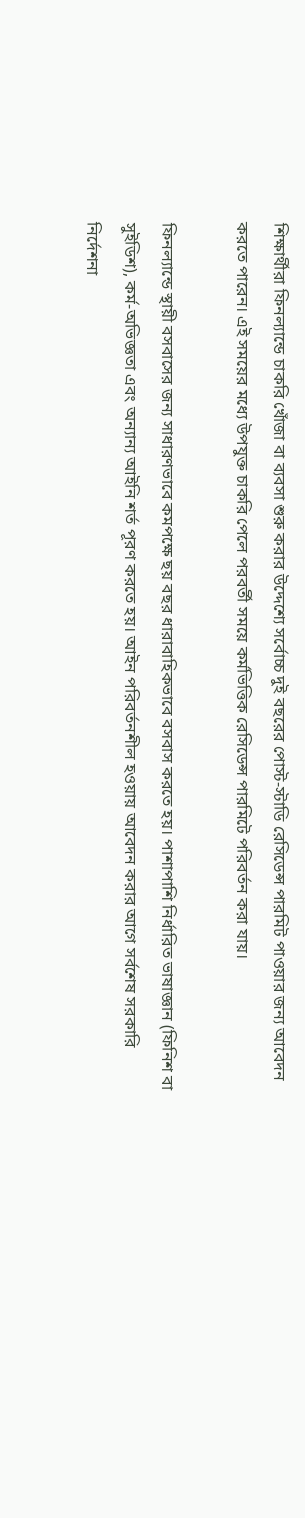শিক্ষার্থীরা ফিনল্যান্ডে চাকরি খোঁজা বা ব্যবসা শুরু করার উদ্দেশ্যে সর্বোচ্চ দুই বছরের পোস্ট-স্টাডি রেসিডেন্স পারমিট পাওয়ার জন্য আবেদন করতে পারেন। এই সময়ের মধ্যে উপযুক্ত চাকরি পেলে পরবর্তী সময়ে কর্মভিত্তিক রেসিডেন্স পারমিটে পরিবর্তন করা যায়।

ফিনল্যান্ডে স্থায়ী বসবাসের জন্য সাধারণভাবে কমপক্ষে ছয় বছর ধারাবাহিকভাবে বসবাস করতে হয়। পাশাপাশি নির্ধারিত ভাষাজ্ঞান (ফিনিশ বা সুইডিশ), কর্ম-অভিজ্ঞতা এবং অন্যান্য আইনি শর্ত পূরণ করতে হয়। আইন পরিবর্তনশীল হওয়ায় আবেদন করার আগে সর্বশেষ সরকারি নির্দেশনা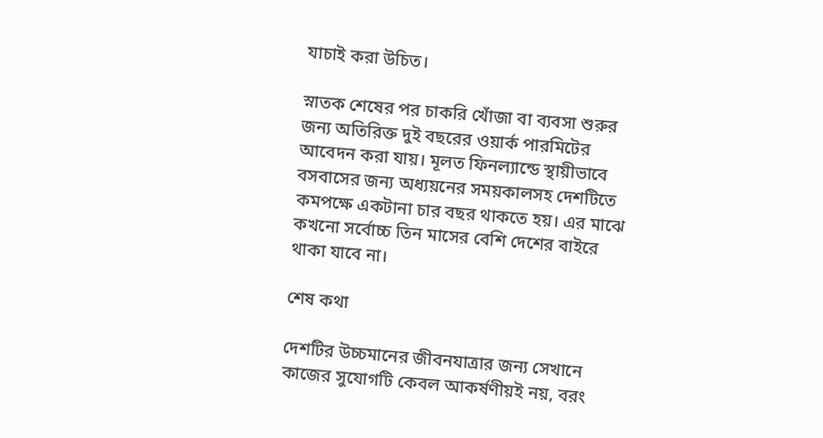যাচাই করা উচিত।

স্নাতক শেষের পর চাকরি খোঁজা বা ব্যবসা শুরুর জন্য অতিরিক্ত দুই বছরের ওয়ার্ক পারমিটের আবেদন করা যায়। মূলত ফিনল্যান্ডে স্থায়ীভাবে বসবাসের জন্য অধ্যয়নের সময়কালসহ দেশটিতে কমপক্ষে একটানা চার বছর থাকতে হয়। এর মাঝে কখনো সর্বোচ্চ তিন মাসের বেশি দেশের বাইরে থাকা যাবে না।

শেষ কথা

দেশটির উচ্চমানের জীবনযাত্রার জন্য সেখানে কাজের সুযোগটি কেবল আকর্ষণীয়ই নয়, বরং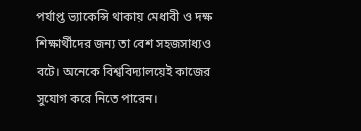পর্যাপ্ত ভ্যাকেন্সি থাকায় মেধাবী ও দক্ষ শিক্ষার্থীদের জন্য তা বেশ সহজসাধ্যও বটে। অনেকে বিশ্ববিদ্যালয়েই কাজের সুযোগ করে নিতে পারেন।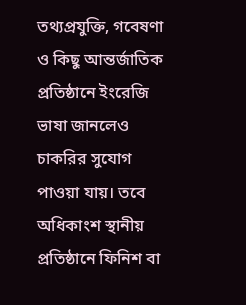তথ্যপ্রযুক্তি, গবেষণা ও কিছু আন্তর্জাতিক প্রতিষ্ঠানে ইংরেজি ভাষা জানলেও চাকরির সুযোগ পাওয়া যায়। তবে অধিকাংশ স্থানীয় প্রতিষ্ঠানে ফিনিশ বা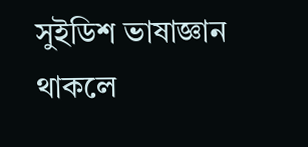সুইডিশ ভাষাজ্ঞান থাকলে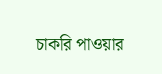চাকরি পাওয়ার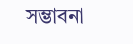সম্ভাবনা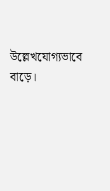উল্লেখযোগ্যভাবে বাড়ে।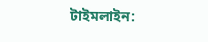টাইমলাইন: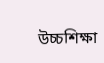উচ্চশিক্ষা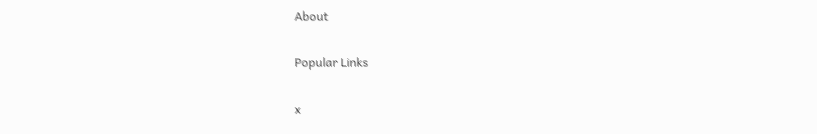About

Popular Links

x